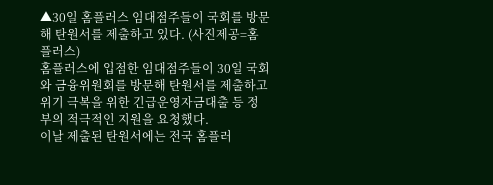▲30일 홈플러스 임대점주들이 국회를 방문해 탄원서를 제출하고 있다. (사진제공=홈플러스)
홈플러스에 입점한 임대점주들이 30일 국회와 금융위원회를 방문해 탄원서를 제출하고 위기 극복을 위한 긴급운영자금대출 등 정부의 적극적인 지원을 요청했다.
이날 제출된 탄원서에는 전국 홈플러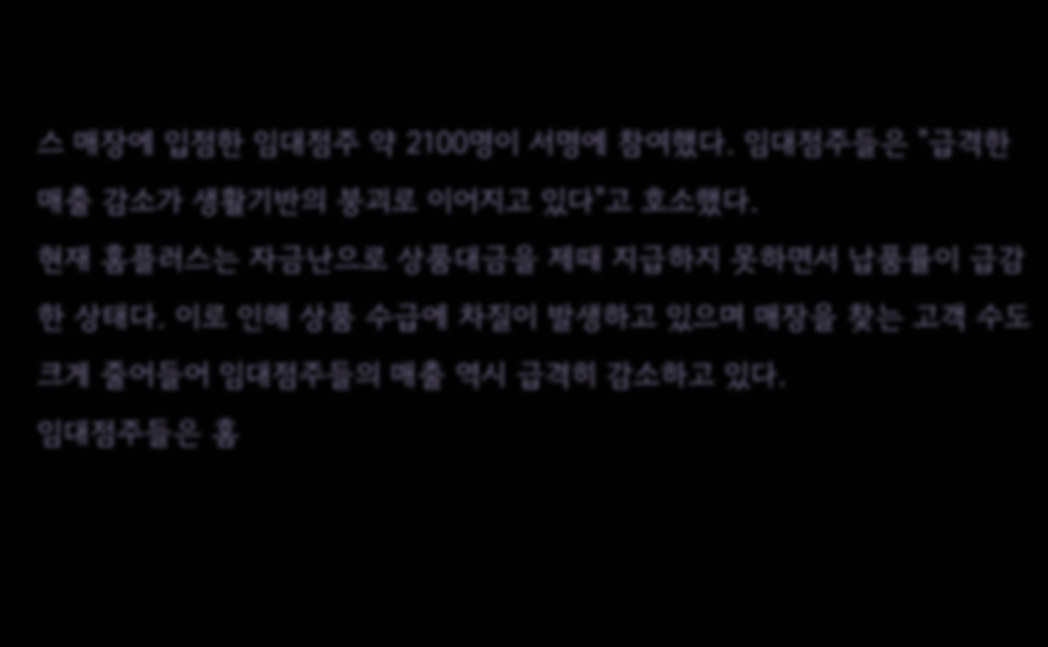스 매장에 입점한 임대점주 약 2100명이 서명에 참여했다. 임대점주들은 "급격한 매출 감소가 생활기반의 붕괴로 이어지고 있다"고 호소했다.
현재 홈플러스는 자금난으로 상품대금을 제때 지급하지 못하면서 납품률이 급감한 상태다. 이로 인해 상품 수급에 차질이 발생하고 있으며 매장을 찾는 고객 수도 크게 줄어들어 임대점주들의 매출 역시 급격히 감소하고 있다.
임대점주들은 홈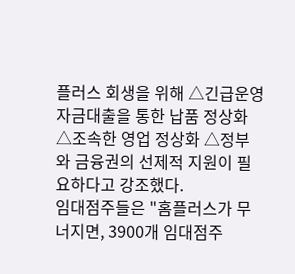플러스 회생을 위해 △긴급운영자금대출을 통한 납품 정상화 △조속한 영업 정상화 △정부와 금융권의 선제적 지원이 필요하다고 강조했다.
임대점주들은 "홈플러스가 무너지면, 3900개 임대점주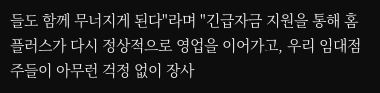들도 함께 무너지게 된다"라며 "긴급자금 지원을 통해 홈플러스가 다시 정상적으로 영업을 이어가고, 우리 임대점주들이 아무런 걱정 없이 장사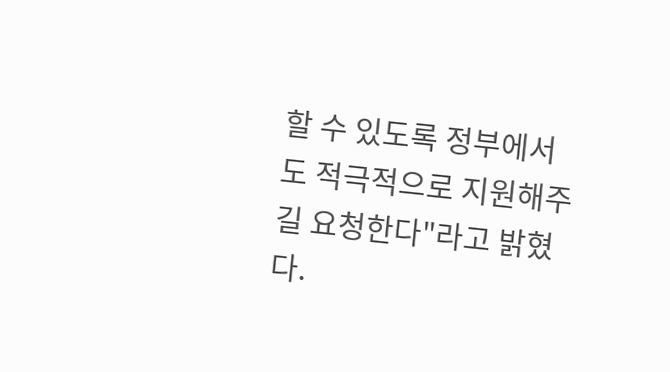할 수 있도록 정부에서도 적극적으로 지원해주길 요청한다"라고 밝혔다.